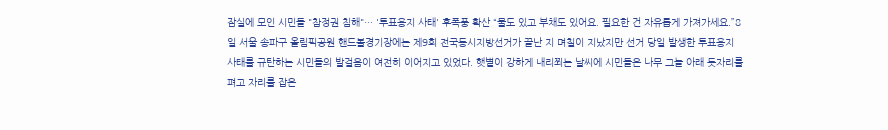잠실에 모인 시민들 "참정권 침해"… '투표용지 사태' 후폭풍 확산 “물도 있고 부채도 있어요. 필요한 건 자유롭게 가져가세요.”8일 서울 송파구 올림픽공원 핸드볼경기장에는 제9회 전국동시지방선거가 끝난 지 며칠이 지났지만 선거 당일 발생한 투표용지 사태를 규탄하는 시민들의 발걸음이 여전히 이어지고 있었다. 햇볕이 강하게 내리쬐는 날씨에 시민들은 나무 그늘 아래 돗자리를 펴고 자리를 잡은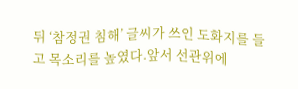뒤 ‘참정권 침해’ 글씨가 쓰인 도화지를 들고 목소리를 높였다.앞서 선관위에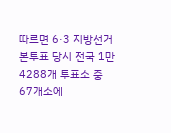따르면 6·3 지방선거 본투표 당시 전국 1만 4288개 투표소 중 67개소에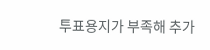투표용지가 부족해 추가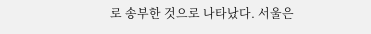로 송부한 것으로 나타났다. 서울은